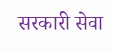सरकारी सेवा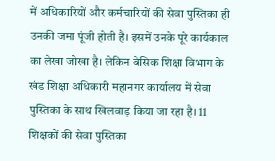में अधिकारियों और कर्मचारियों की सेवा पुस्तिका ही उनकी जमा पूंजी होती है। इसमें उनके पूरे कार्यकाल का लेखा जोखा है। लेकिन बेसिक शिक्षा विभाग के खंड शिक्षा अधिकारी महानगर कार्यालय में सेवा पुस्तिका के साथ खिलवाड़ किया जा रहा है। 11 शिक्षकों की सेवा पुस्तिका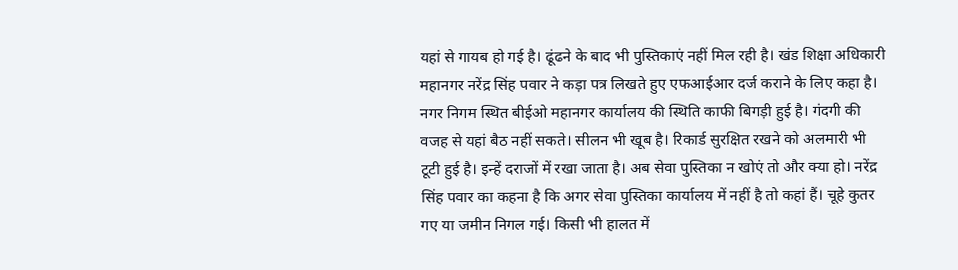यहां से गायब हो गई है। ढूंढने के बाद भी पुस्तिकाएं नहीं मिल रही है। खंड शिक्षा अधिकारी महानगर नरेंद्र सिंह पवार ने कड़ा पत्र लिखते हुए एफआईआर दर्ज कराने के लिए कहा है।
नगर निगम स्थित बीईओ महानगर कार्यालय की स्थिति काफी बिगड़ी हुई है। गंदगी की वजह से यहां बैठ नहीं सकते। सीलन भी खूब है। रिकार्ड सुरक्षित रखने को अलमारी भी टूटी हुई है। इन्हें दराजों में रखा जाता है। अब सेवा पुस्तिका न खोएं तो और क्या हो। नरेंद्र सिंह पवार का कहना है कि अगर सेवा पुस्तिका कार्यालय में नहीं है तो कहां हैं। चूहे कुतर गए या जमीन निगल गई। किसी भी हालत में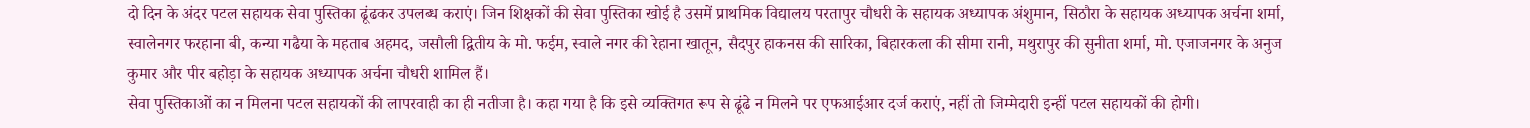दो दिन के अंदर पटल सहायक सेवा पुस्तिका ढूंढकर उपलब्ध कराएं। जिन शिक्षकों की सेवा पुस्तिका खोई है उसमें प्राथमिक विद्यालय परतापुर चौधरी के सहायक अध्यापक अंशुमान, सिठौरा के सहायक अध्यापक अर्चना शर्मा, स्वालेनगर फरहाना बी, कन्या गढैया के महताब अहमद, जसौली द्वितीय के मो. फईम, स्वाले नगर की रेहाना खातून, सैदपुर हाकनस की सारिका, बिहारकला की सीमा रानी, मथुरापुर की सुनीता शर्मा, मो. एजाजनगर के अनुज कुमार और पीर बहोड़ा के सहायक अध्यापक अर्चना चौधरी शामिल हैं।
सेवा पुस्तिकाओं का न मिलना पटल सहायकों की लापरवाही का ही नतीजा है। कहा गया है कि इसे व्यक्तिगत रूप से ढूंढे न मिलने पर एफआईआर दर्ज कराएं, नहीं तो जिम्मेदारी इन्हीं पटल सहायकों की होगी।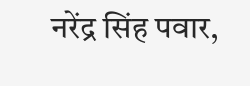नरेंद्र सिंह पवार,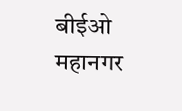बीईओ महानगर